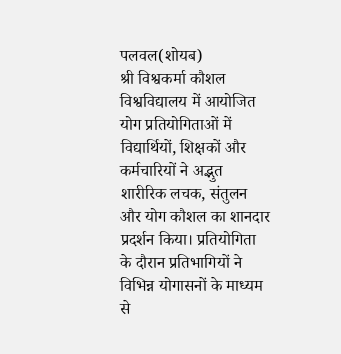पलवल(शोयब)
श्री विश्वकर्मा कौशल विश्वविद्यालय में आयोजित योग प्रतियोगिताओं में विद्यार्थियों, शिक्षकों और कर्मचारियों ने अद्भुत शारीरिक लचक, संतुलन और योग कौशल का शानदार प्रदर्शन किया। प्रतियोगिता के दौरान प्रतिभागियों ने विभिन्न योगासनों के माध्यम से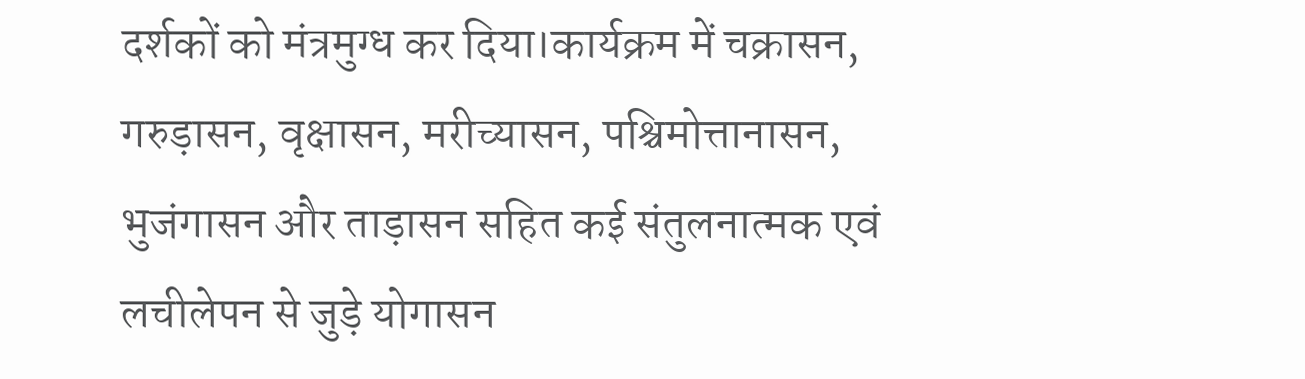दर्शकों को मंत्रमुग्ध कर दिया।कार्यक्रम में चक्रासन, गरुड़ासन, वृक्षासन, मरीच्यासन, पश्चिमोत्तानासन, भुजंगासन और ताड़ासन सहित कई संतुलनात्मक एवं लचीलेपन से जुड़े योगासन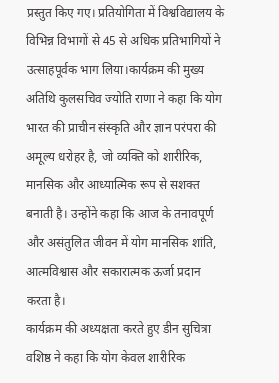प्रस्तुत किए गए। प्रतियोगिता में विश्वविद्यालय के विभिन्न विभागों से 45 से अधिक प्रतिभागियों ने उत्साहपूर्वक भाग लिया।कार्यक्रम की मुख्य अतिथि कुलसचिव ज्योति राणा ने कहा कि योग भारत की प्राचीन संस्कृति और ज्ञान परंपरा की अमूल्य धरोहर है, जो व्यक्ति को शारीरिक, मानसिक और आध्यात्मिक रूप से सशक्त बनाती है। उन्होंने कहा कि आज के तनावपूर्ण और असंतुलित जीवन में योग मानसिक शांति, आत्मविश्वास और सकारात्मक ऊर्जा प्रदान करता है।
कार्यक्रम की अध्यक्षता करते हुए डीन सुचित्रा वशिष्ठ ने कहा कि योग केवल शारीरिक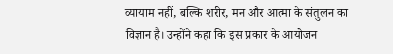व्यायाम नहीं, बल्कि शरीर, मन और आत्मा के संतुलन का विज्ञान है। उन्होंने कहा कि इस प्रकार के आयोजन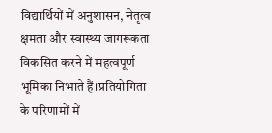विद्यार्थियों में अनुशासन, नेतृत्व क्षमता और स्वास्थ्य जागरूकता विकसित करने में महत्वपूर्ण भूमिका निभाते हैं।प्रतियोगिता के परिणामों में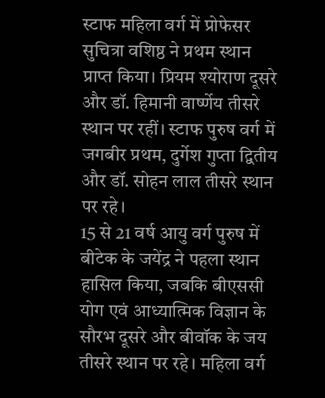स्टाफ महिला वर्ग में प्रोफेसर सुचित्रा वशिष्ठ ने प्रथम स्थान प्राप्त किया। प्रियम श्योराण दूसरे और डॉ. हिमानी वार्ष्णेय तीसरे स्थान पर रहीं। स्टाफ पुरुष वर्ग में जगबीर प्रथम, दुर्गेश गुप्ता द्वितीय और डॉ. सोहन लाल तीसरे स्थान पर रहे।
15 से 21 वर्ष आयु वर्ग पुरुष में बीटेक के जयेंद्र ने पहला स्थान हासिल किया, जबकि बीएससी योग एवं आध्यात्मिक विज्ञान के सौरभ दूसरे और बीवॉक के जय तीसरे स्थान पर रहे। महिला वर्ग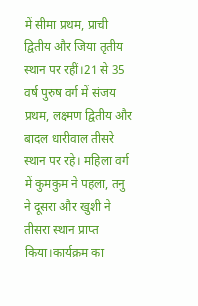में सीमा प्रथम, प्राची द्वितीय और जिया तृतीय स्थान पर रहीं।21 से 35 वर्ष पुरुष वर्ग में संजय प्रथम, लक्ष्मण द्वितीय और बादल धारीवाल तीसरे स्थान पर रहे। महिला वर्ग में कुमकुम ने पहला, तनु ने दूसरा और खुशी ने तीसरा स्थान प्राप्त किया।कार्यक्रम का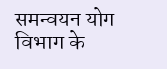समन्वयन योग विभाग के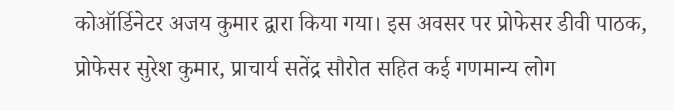कोऑर्डिनेटर अजय कुमार द्वारा किया गया। इस अवसर पर प्रोफेसर डीवी पाठक, प्रोफेसर सुरेश कुमार, प्राचार्य सतेंद्र सौरोत सहित कई गणमान्य लोग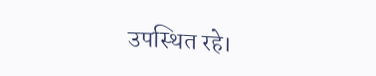उपस्थित रहे।